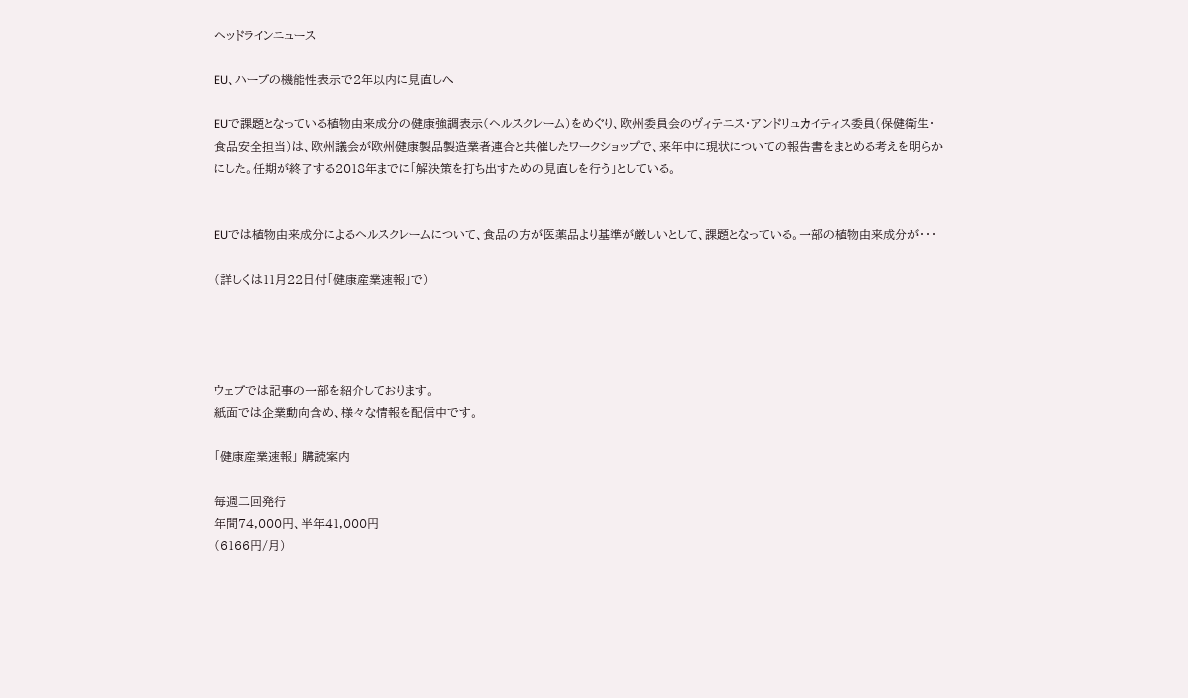ヘッドラインニュース

EU、ハーブの機能性表示で2年以内に見直しへ

EUで課題となっている植物由来成分の健康強調表示(ヘルスクレーム)をめぐり、欧州委員会のヴィテニス・アンドリュカイティス委員(保健衛生・食品安全担当)は、欧州議会が欧州健康製品製造業者連合と共催したワークショップで、来年中に現状についての報告書をまとめる考えを明らかにした。任期が終了する2018年までに「解決策を打ち出すための見直しを行う」としている。


EUでは植物由来成分によるヘルスクレームについて、食品の方が医薬品より基準が厳しいとして、課題となっている。一部の植物由来成分が・・・

(詳しくは11月22日付「健康産業速報」で)




ウェブでは記事の一部を紹介しております。
紙面では企業動向含め、様々な情報を配信中です。

「健康産業速報」 購読案内

毎週二回発行
年間74,000円、半年41,000円
(6166円/月)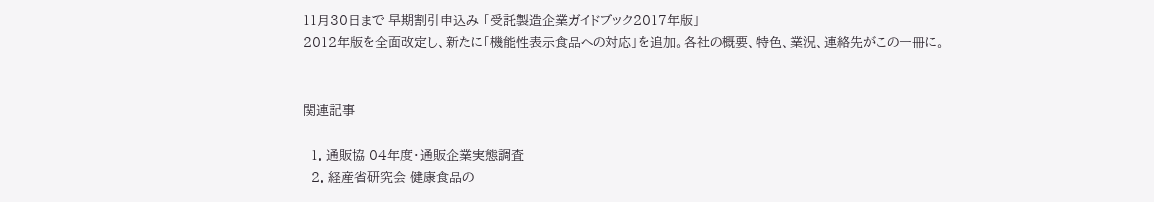11月30日まで 早期割引申込み 「受託製造企業ガイドブック2017年版」
2012年版を全面改定し、新たに「機能性表示食品への対応」を追加。各社の概要、特色、業況、連絡先がこの一冊に。


関連記事

  1. 通販協 04年度・通販企業実態調査
  2. 経産省研究会 健康食品の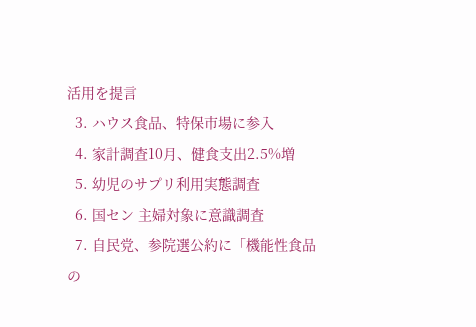活用を提言
  3. ハウス食品、特保市場に参入
  4. 家計調査10月、健食支出2.5%増
  5. 幼児のサプリ利用実態調査
  6. 国セン 主婦対象に意識調査
  7. 自民党、参院選公約に「機能性食品の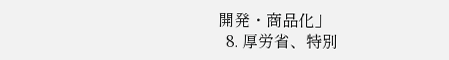開発・商品化」
  8. 厚労省、特別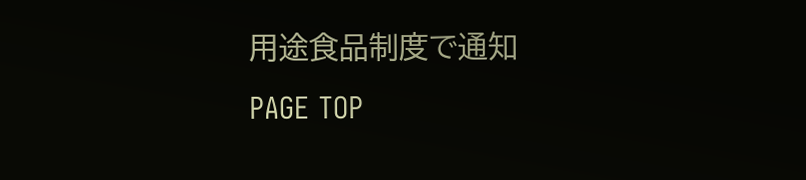用途食品制度で通知
PAGE TOP